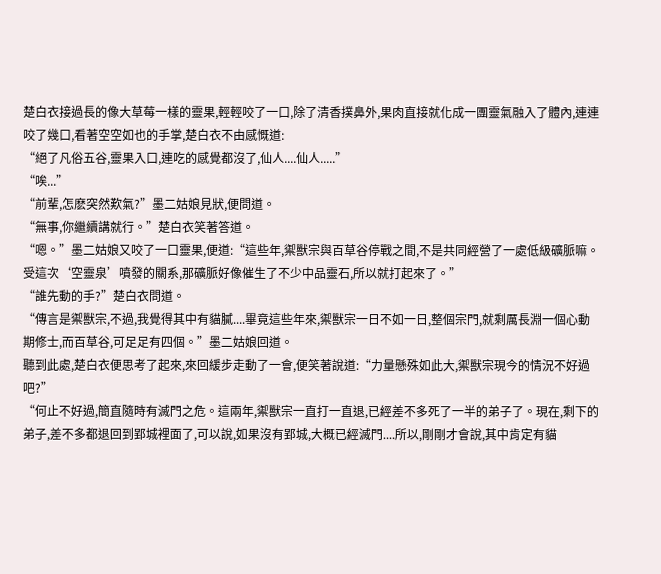楚白衣接過長的像大草莓一樣的靈果,輕輕咬了一口,除了清香撲鼻外,果肉直接就化成一團靈氣融入了體內,連連咬了幾口,看著空空如也的手掌,楚白衣不由感慨道:
“絕了凡俗五谷,靈果入口,連吃的感覺都沒了,仙人....仙人.....”
“唉...”
“前輩,怎麽突然歎氣?”墨二姑娘見狀,便問道。
“無事,你繼續講就行。”楚白衣笑著答道。
“嗯。”墨二姑娘又咬了一口靈果,便道:“這些年,禦獸宗與百草谷停戰之間,不是共同經營了一處低級礦脈嘛。受這次‘空靈泉’噴發的關系,那礦脈好像催生了不少中品靈石,所以就打起來了。”
“誰先動的手?”楚白衣問道。
“傳言是禦獸宗,不過,我覺得其中有貓膩....畢竟這些年來,禦獸宗一日不如一日,整個宗門,就剩厲長淵一個心動期修士,而百草谷,可足足有四個。”墨二姑娘回道。
聽到此處,楚白衣便思考了起來,來回緩步走動了一會,便笑著說道:“力量懸殊如此大,禦獸宗現今的情況不好過吧?”
“何止不好過,簡直隨時有滅門之危。這兩年,禦獸宗一直打一直退,已經差不多死了一半的弟子了。現在,剩下的弟子,差不多都退回到郢城裡面了,可以說,如果沒有郢城,大概已經滅門....所以,剛剛才會說,其中肯定有貓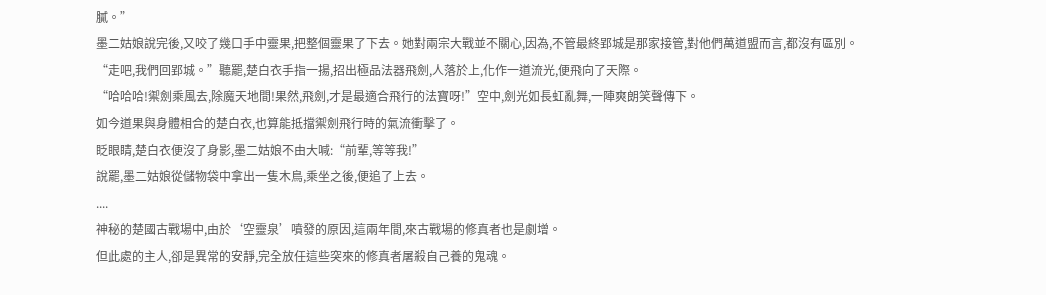膩。”
墨二姑娘說完後,又咬了幾口手中靈果,把整個靈果了下去。她對兩宗大戰並不關心,因為,不管最終郢城是那家接管,對他們萬道盟而言,都沒有區別。
“走吧,我們回郢城。”聽罷,楚白衣手指一揚,招出極品法器飛劍,人落於上,化作一道流光,便飛向了天際。
“哈哈哈!禦劍乘風去,除魔天地間!果然,飛劍,才是最適合飛行的法寶呀!”空中,劍光如長虹亂舞,一陣爽朗笑聲傳下。
如今道果與身體相合的楚白衣,也算能抵擋禦劍飛行時的氣流衝擊了。
眨眼睛,楚白衣便沒了身影,墨二姑娘不由大喊:“前輩,等等我!”
說罷,墨二姑娘從儲物袋中拿出一隻木鳥,乘坐之後,便追了上去。
....
神秘的楚國古戰場中,由於‘空靈泉’噴發的原因,這兩年間,來古戰場的修真者也是劇增。
但此處的主人,卻是異常的安靜,完全放任這些突來的修真者屠殺自己養的鬼魂。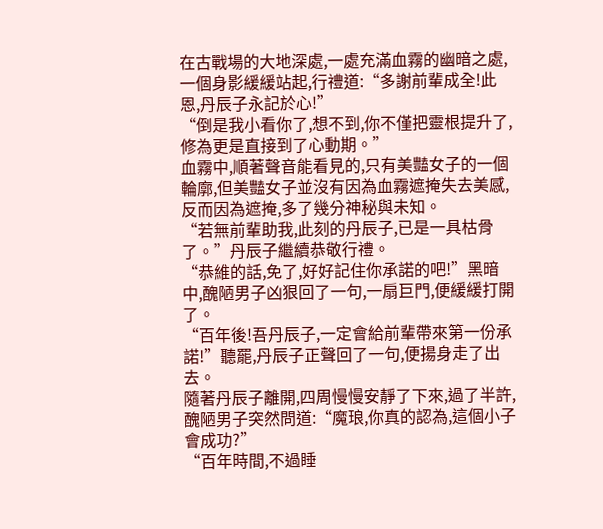在古戰場的大地深處,一處充滿血霧的幽暗之處,一個身影緩緩站起,行禮道:“多謝前輩成全!此恩,丹辰子永記於心!”
“倒是我小看你了,想不到,你不僅把靈根提升了,修為更是直接到了心動期。”
血霧中,順著聲音能看見的,只有美豔女子的一個輪廓,但美豔女子並沒有因為血霧遮掩失去美感,反而因為遮掩,多了幾分神秘與未知。
“若無前輩助我,此刻的丹辰子,已是一具枯骨了。”丹辰子繼續恭敬行禮。
“恭維的話,免了,好好記住你承諾的吧!”黑暗中,醜陋男子凶狠回了一句,一扇巨門,便緩緩打開了。
“百年後!吾丹辰子,一定會給前輩帶來第一份承諾!”聽罷,丹辰子正聲回了一句,便揚身走了出去。
隨著丹辰子離開,四周慢慢安靜了下來,過了半許,醜陋男子突然問道:“魔琅,你真的認為,這個小子會成功?”
“百年時間,不過睡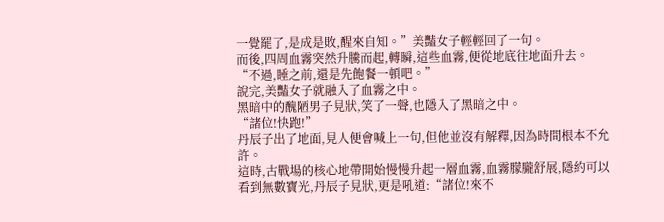一覺罷了,是成是敗,醒來自知。”美豔女子輕輕回了一句。
而後,四周血霧突然升騰而起,轉瞬,這些血霧,便從地底往地面升去。
“不過,睡之前,還是先飽餐一頓吧。”
說完,美豔女子就融入了血霧之中。
黑暗中的醜陋男子見狀,笑了一聲,也隱入了黑暗之中。
“諸位!快跑!”
丹辰子出了地面,見人便會喊上一句,但他並沒有解釋,因為時間根本不允許。
這時,古戰場的核心地帶開始慢慢升起一層血霧,血霧朦朧舒展,隱約可以看到無數寶光,丹辰子見狀,更是吼道:“諸位!來不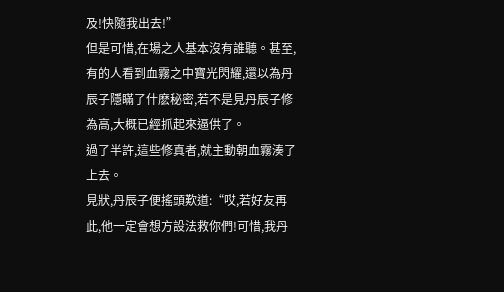及!快隨我出去!”
但是可惜,在場之人基本沒有誰聽。甚至,有的人看到血霧之中寶光閃耀,還以為丹辰子隱瞞了什麽秘密,若不是見丹辰子修為高,大概已經抓起來逼供了。
過了半許,這些修真者,就主動朝血霧湊了上去。
見狀,丹辰子便搖頭歎道:“哎,若好友再此,他一定會想方設法救你們!可惜,我丹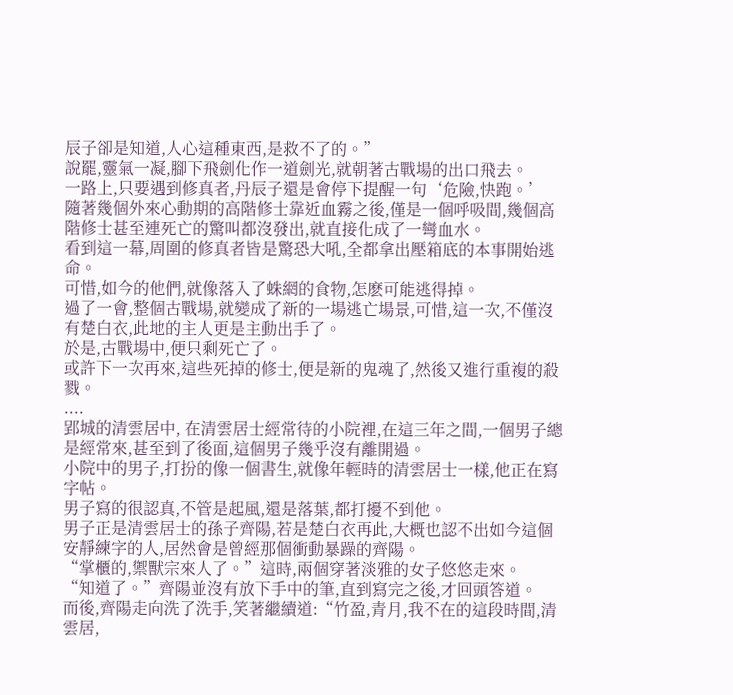辰子卻是知道,人心這種東西,是救不了的。”
說罷,靈氣一凝,腳下飛劍化作一道劍光,就朝著古戰場的出口飛去。
一路上,只要遇到修真者,丹辰子還是會停下提醒一句‘危險,快跑。’
隨著幾個外來心動期的高階修士靠近血霧之後,僅是一個呼吸間,幾個高階修士甚至連死亡的驚叫都沒發出,就直接化成了一彎血水。
看到這一幕,周圍的修真者皆是驚恐大吼,全都拿出壓箱底的本事開始逃命。
可惜,如今的他們,就像落入了蛛網的食物,怎麽可能逃得掉。
過了一會,整個古戰場,就變成了新的一場逃亡場景,可惜,這一次,不僅沒有楚白衣,此地的主人更是主動出手了。
於是,古戰場中,便只剩死亡了。
或許下一次再來,這些死掉的修士,便是新的鬼魂了,然後又進行重複的殺戮。
....
郢城的清雲居中, 在清雲居士經常待的小院裡,在這三年之間,一個男子總是經常來,甚至到了後面,這個男子幾乎沒有離開過。
小院中的男子,打扮的像一個書生,就像年輕時的清雲居士一樣,他正在寫字帖。
男子寫的很認真,不管是起風,還是落葉,都打擾不到他。
男子正是清雲居士的孫子齊陽,若是楚白衣再此,大概也認不出如今這個安靜練字的人,居然會是曾經那個衝動暴躁的齊陽。
“掌櫃的,禦獸宗來人了。”這時,兩個穿著淡雅的女子悠悠走來。
“知道了。”齊陽並沒有放下手中的筆,直到寫完之後,才回頭答道。
而後,齊陽走向洗了洗手,笑著繼續道:“竹盈,青月,我不在的這段時間,清雲居,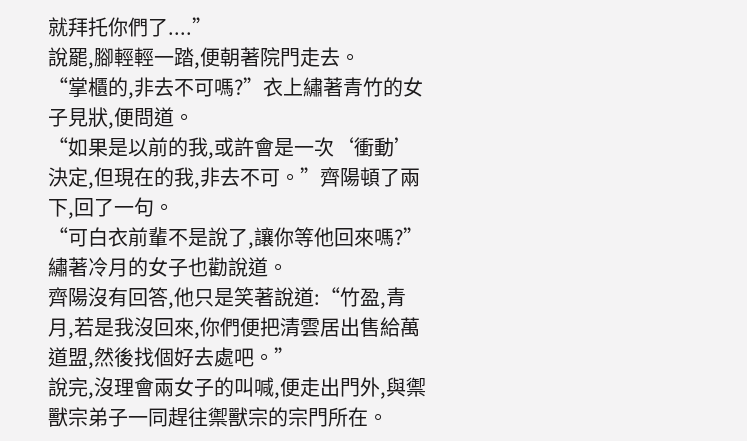就拜托你們了....”
說罷,腳輕輕一踏,便朝著院門走去。
“掌櫃的,非去不可嗎?”衣上繡著青竹的女子見狀,便問道。
“如果是以前的我,或許會是一次‘衝動’決定,但現在的我,非去不可。”齊陽頓了兩下,回了一句。
“可白衣前輩不是說了,讓你等他回來嗎?”繡著冷月的女子也勸說道。
齊陽沒有回答,他只是笑著說道:“竹盈,青月,若是我沒回來,你們便把清雲居出售給萬道盟,然後找個好去處吧。”
說完,沒理會兩女子的叫喊,便走出門外,與禦獸宗弟子一同趕往禦獸宗的宗門所在。